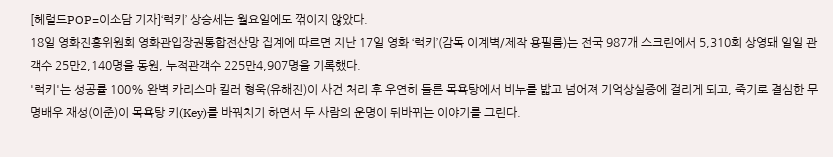[헤럴드POP=이소담 기자]‘럭키’ 상승세는 월요일에도 꺾이지 않았다.
18일 영화진흥위원회 영화관입장권통합전산망 집계에 따르면 지난 17일 영화 ‘럭키’(감독 이계벽/제작 용필름)는 전국 987개 스크린에서 5,310회 상영돼 일일 관객수 25만2,140명을 동원, 누적관객수 225만4,907명을 기록했다.
'럭키'는 성공률 100% 완벽 카리스마 킬러 형욱(유해진)이 사건 처리 후 우연히 들른 목욕탕에서 비누를 밟고 넘어져 기억상실증에 걸리게 되고, 죽기로 결심한 무명배우 재성(이준)이 목욕탕 키(Key)를 바꿔치기 하면서 두 사람의 운명이 뒤바뀌는 이야기를 그린다.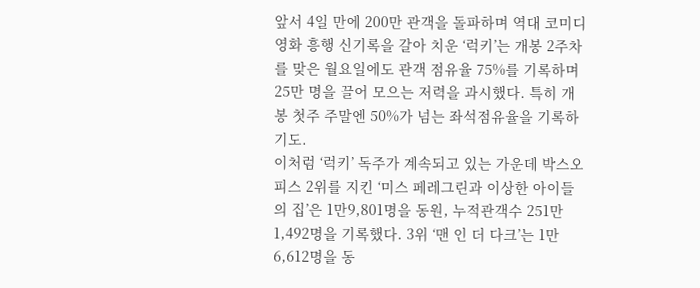앞서 4일 만에 200만 관객을 돌파하며 역대 코미디영화 흥행 신기록을 갈아 치운 ‘럭키’는 개봉 2주차를 맞은 월요일에도 관객 점유율 75%를 기록하며 25만 명을 끌어 모으는 저력을 과시했다. 특히 개봉 첫주 주말엔 50%가 넘는 좌석점유율을 기록하기도.
이처럼 ‘럭키’ 독주가 계속되고 있는 가운데 박스오피스 2위를 지킨 ‘미스 페레그린과 이상한 아이들의 집’은 1만9,801명을 동원, 누적관객수 251만1,492명을 기록했다. 3위 ‘맨 인 더 다크’는 1만6,612명을 동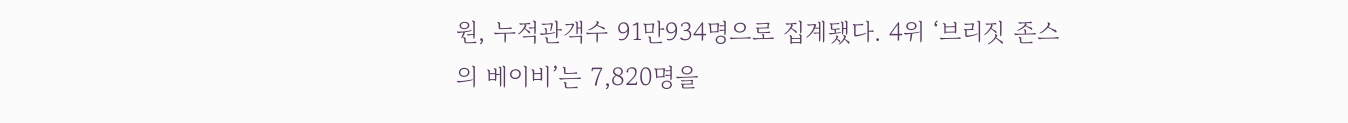원, 누적관객수 91만934명으로 집계됐다. 4위 ‘브리짓 존스의 베이비’는 7,820명을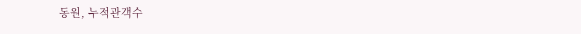동원, 누적관객수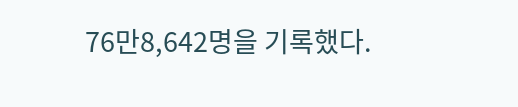76만8,642명을 기록했다.